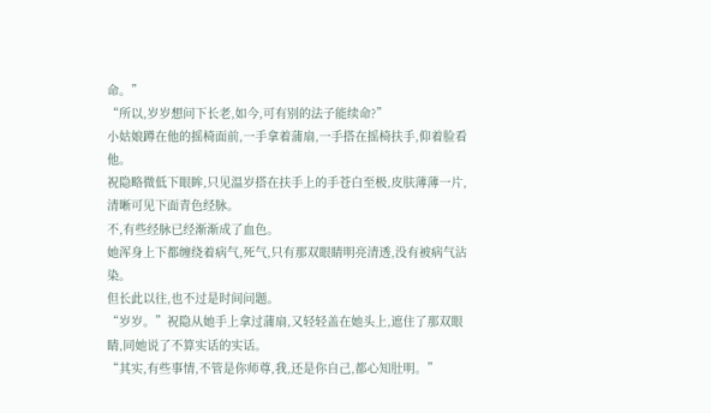命。”
“所以,岁岁想问下长老,如今,可有别的法子能续命?”
小姑娘蹲在他的摇椅面前,一手拿着蒲扇,一手搭在摇椅扶手,仰着脸看他。
祝隐略微低下眼眸,只见温岁搭在扶手上的手苍白至极,皮肤薄薄一片,清晰可见下面青色经脉。
不,有些经脉已经渐渐成了血色。
她浑身上下都缠绕着病气,死气,只有那双眼睛明亮清透,没有被病气沾染。
但长此以往,也不过是时间问题。
“岁岁。”祝隐从她手上拿过蒲扇,又轻轻盖在她头上,遮住了那双眼睛,同她说了不算实话的实话。
“其实,有些事情,不管是你师尊,我,还是你自己,都心知肚明。”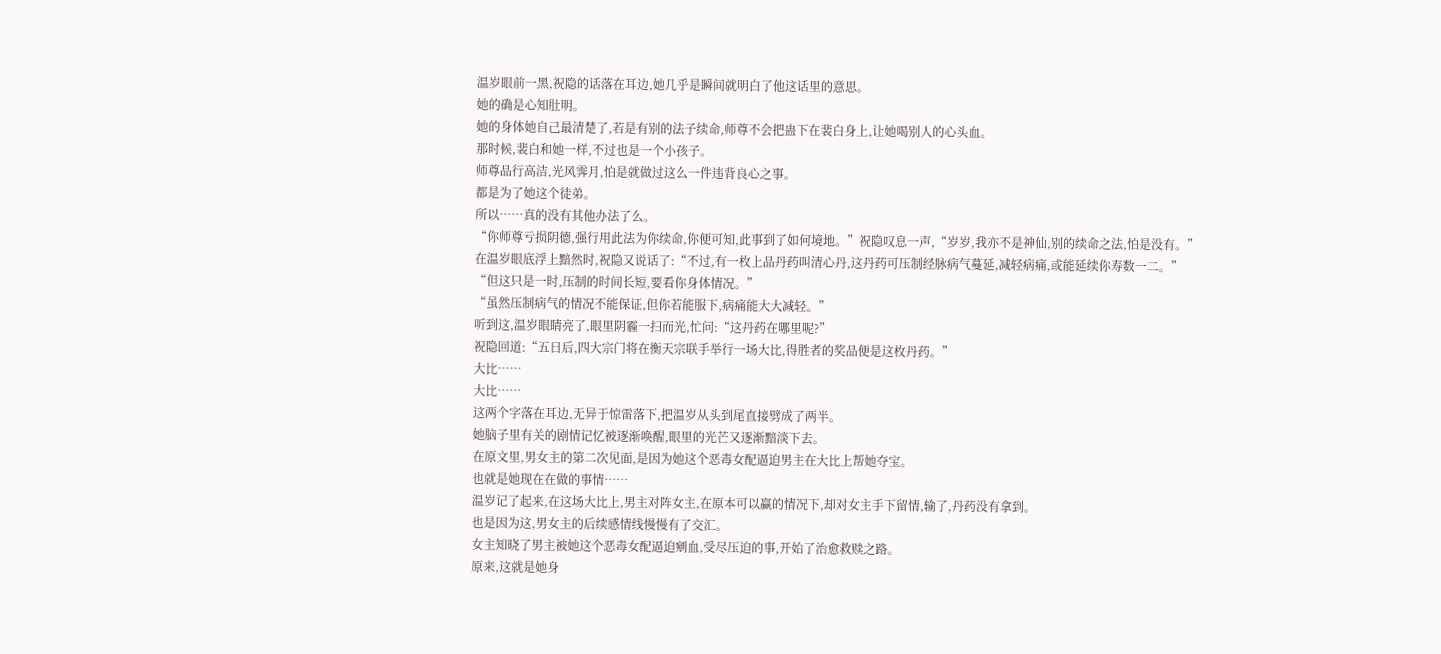温岁眼前一黑,祝隐的话落在耳边,她几乎是瞬间就明白了他这话里的意思。
她的确是心知肚明。
她的身体她自己最清楚了,若是有别的法子续命,师尊不会把蛊下在裴白身上,让她喝别人的心头血。
那时候,裴白和她一样,不过也是一个小孩子。
师尊品行高洁,光风霁月,怕是就做过这么一件违背良心之事。
都是为了她这个徒弟。
所以……真的没有其他办法了么。
“你师尊亏损阴德,强行用此法为你续命,你便可知,此事到了如何境地。”祝隐叹息一声,“岁岁,我亦不是神仙,别的续命之法,怕是没有。”
在温岁眼底浮上黯然时,祝隐又说话了:“不过,有一枚上品丹药叫清心丹,这丹药可压制经脉病气蔓延,减轻病痛,或能延续你寿数一二。”
“但这只是一时,压制的时间长短,要看你身体情况。”
“虽然压制病气的情况不能保证,但你若能服下,病痛能大大减轻。”
听到这,温岁眼睛亮了,眼里阴霾一扫而光,忙问:“这丹药在哪里呢?”
祝隐回道:“五日后,四大宗门将在衡天宗联手举行一场大比,得胜者的奖品便是这枚丹药。”
大比……
大比……
这两个字落在耳边,无异于惊雷落下,把温岁从头到尾直接劈成了两半。
她脑子里有关的剧情记忆被逐渐唤醒,眼里的光芒又逐渐黯淡下去。
在原文里,男女主的第二次见面,是因为她这个恶毒女配逼迫男主在大比上帮她夺宝。
也就是她现在在做的事情……
温岁记了起来,在这场大比上,男主对阵女主,在原本可以赢的情况下,却对女主手下留情,输了,丹药没有拿到。
也是因为这,男女主的后续感情线慢慢有了交汇。
女主知晓了男主被她这个恶毒女配逼迫剜血,受尽压迫的事,开始了治愈救赎之路。
原来,这就是她身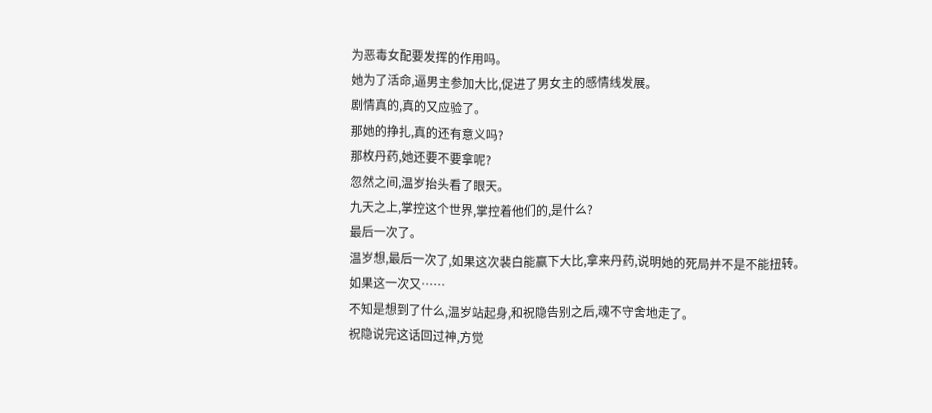为恶毒女配要发挥的作用吗。
她为了活命,逼男主参加大比,促进了男女主的感情线发展。
剧情真的,真的又应验了。
那她的挣扎,真的还有意义吗?
那枚丹药,她还要不要拿呢?
忽然之间,温岁抬头看了眼天。
九天之上,掌控这个世界,掌控着他们的,是什么?
最后一次了。
温岁想,最后一次了,如果这次裴白能赢下大比,拿来丹药,说明她的死局并不是不能扭转。
如果这一次又……
不知是想到了什么,温岁站起身,和祝隐告别之后,魂不守舍地走了。
祝隐说完这话回过神,方觉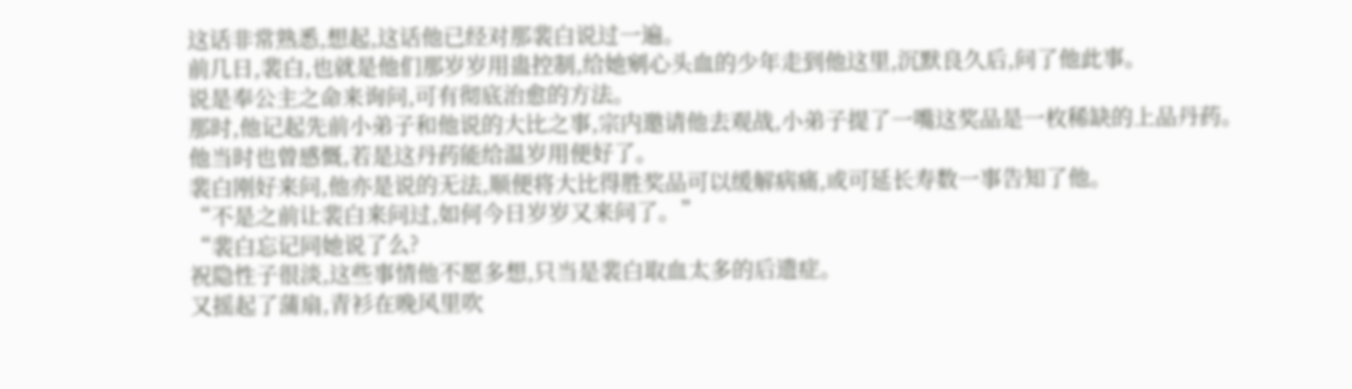这话非常熟悉,想起,这话他已经对那裴白说过一遍。
前几日,裴白,也就是他们那岁岁用蛊控制,给她剜心头血的少年走到他这里,沉默良久后,问了他此事。
说是奉公主之命来询问,可有彻底治愈的方法。
那时,他记起先前小弟子和他说的大比之事,宗内邀请他去观战,小弟子提了一嘴这奖品是一枚稀缺的上品丹药。
他当时也曾感慨,若是这丹药能给温岁用便好了。
裴白刚好来问,他亦是说的无法,顺便将大比得胜奖品可以缓解病痛,或可延长寿数一事告知了他。
“不是之前让裴白来问过,如何今日岁岁又来问了。”
“裴白忘记同她说了么?
祝隐性子很淡,这些事情他不愿多想,只当是裴白取血太多的后遗症。
又摇起了蒲扇,青衫在晚风里吹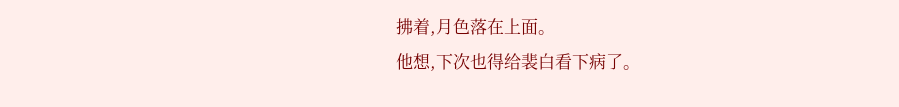拂着,月色落在上面。
他想,下次也得给裴白看下病了。